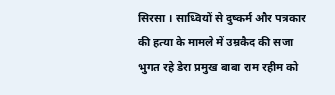सिरसा । साध्वियों से दुष्कर्म और पत्रकार की हत्या के मामले में उम्रकैद की सजा भुगत रहे डेरा प्रमुख बाबा राम रहीम को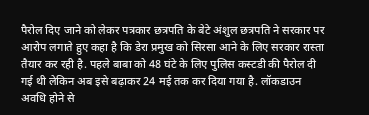पैरोल दिए जाने को लेकर पत्रकार छत्रपति के बेटे अंशुल छत्रपति ने सरकार पर आरोप लगाते हुए कहा है कि डेरा प्रमुख को सिरसा आने के लिए सरकार रास्ता तैयार कर रही है. पहले बाबा को 48 घंटे के लिए पुलिस कस्टडी की पैरोल दी गई थी लेकिन अब इसे बढ़ाकर 24 मई तक कर दिया गया है. लॉकडाउन अवधि होने से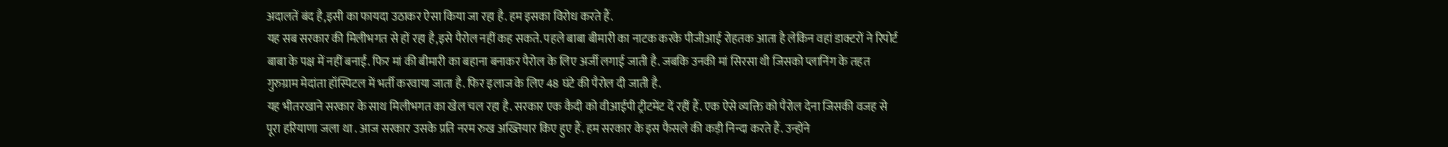अदालतें बंद है,इसी का फायदा उठाकर ऐसा किया जा रहा है. हम इसका विरोध करते हैं.
यह सब सरकार की मिलीभगत से हों रहा है,इसे पैरोल नहीं कह सकते. पहले बाबा बीमारी का नाटक करके पीजीआई रोहतक आता है लेकिन वहां डाक्टरों ने रिपोर्ट बाबा के पक्ष में नहीं बनाईं. फिर मां की बीमारी का बहाना बनाकर पैरोल के लिए अर्जी लगाई जाती है. जबकि उनकी मां सिरसा थी जिसको प्लानिंग के तहत गुरुग्राम मेदांता हॉस्पिटल में भर्ती करवाया जाता है. फिर इलाज के लिए 48 घंटे की पैरोल दी जाती है.
यह भीतरखाने सरकार के साथ मिलीभगत का खेल चल रहा है. सरकार एक कैदी को वीआईपी ट्रीटमेंट दें रहीं हैं. एक ऐसे व्यक्ति को पैरोल देना जिसकी वजह से पूरा हरियाणा जला था . आज सरकार उसके प्रति नरम रुख अख्तियार किए हुए हैं. हम सरकार के इस फैसले की कड़ी निन्दा करते हैं. उन्होंने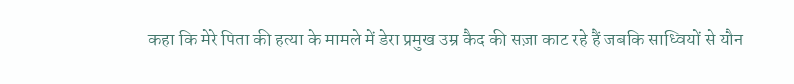कहा कि मेरे पिता की हत्या के मामले में डेरा प्रमुख उम्र कैद की सज़ा काट रहे हैं जबकि साध्वियों से यौन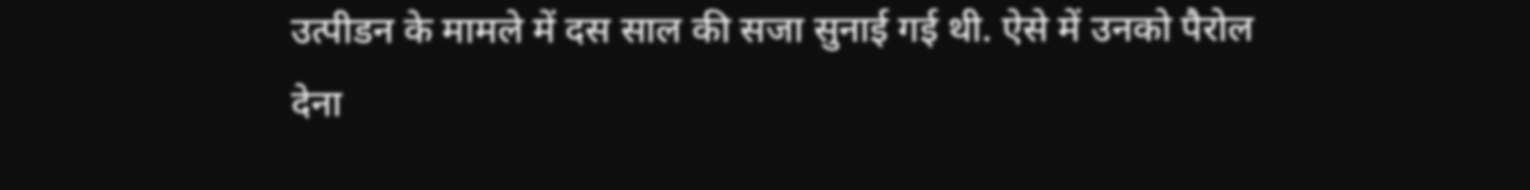उत्पीडन के मामले में दस साल की सजा सुनाई गई थी. ऐसे में उनको पैरोल देना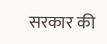सरकार की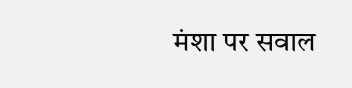मंशा पर सवाल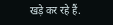खड़े कर रहे हैं.